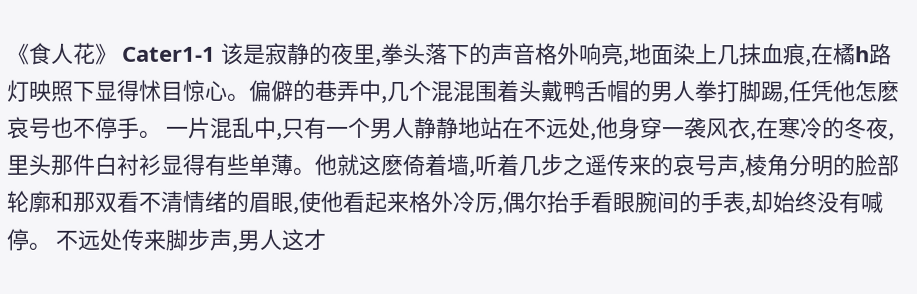《食人花》 Cater1-1 该是寂静的夜里,拳头落下的声音格外响亮,地面染上几抹血痕,在橘h路灯映照下显得怵目惊心。偏僻的巷弄中,几个混混围着头戴鸭舌帽的男人拳打脚踢,任凭他怎麽哀号也不停手。 一片混乱中,只有一个男人静静地站在不远处,他身穿一袭风衣,在寒冷的冬夜,里头那件白衬衫显得有些单薄。他就这麽倚着墙,听着几步之遥传来的哀号声,棱角分明的脸部轮廓和那双看不清情绪的眉眼,使他看起来格外冷厉,偶尔抬手看眼腕间的手表,却始终没有喊停。 不远处传来脚步声,男人这才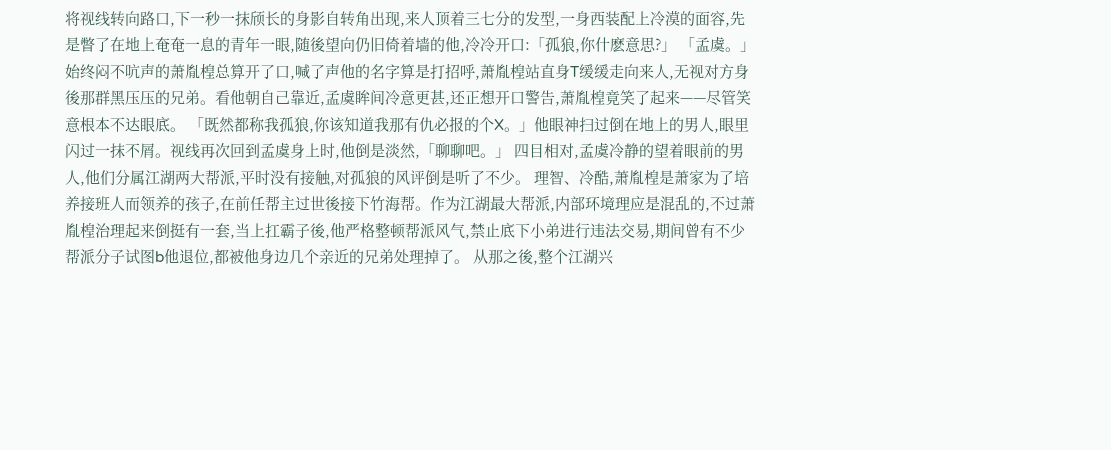将视线转向路口,下一秒一抹颀长的身影自转角出现,来人顶着三七分的发型,一身西装配上冷漠的面容,先是瞥了在地上奄奄一息的青年一眼,随後望向仍旧倚着墙的他,冷冷开口:「孤狼,你什麽意思?」 「孟虞。」始终闷不吭声的萧胤楻总算开了口,喊了声他的名字算是打招呼,萧胤楻站直身T缓缓走向来人,无视对方身後那群黑压压的兄弟。看他朝自己靠近,孟虞眸间冷意更甚,还正想开口警告,萧胤楻竟笑了起来——尽管笑意根本不达眼底。 「既然都称我孤狼,你该知道我那有仇必报的个X。」他眼神扫过倒在地上的男人,眼里闪过一抹不屑。视线再次回到孟虞身上时,他倒是淡然,「聊聊吧。」 四目相对,孟虞冷静的望着眼前的男人,他们分属江湖两大帮派,平时没有接触,对孤狼的风评倒是听了不少。 理智、冷酷,萧胤楻是萧家为了培养接班人而领养的孩子,在前任帮主过世後接下竹海帮。作为江湖最大帮派,内部环境理应是混乱的,不过萧胤楻治理起来倒挺有一套,当上扛霸子後,他严格整顿帮派风气,禁止底下小弟进行违法交易,期间曾有不少帮派分子试图b他退位,都被他身边几个亲近的兄弟处理掉了。 从那之後,整个江湖兴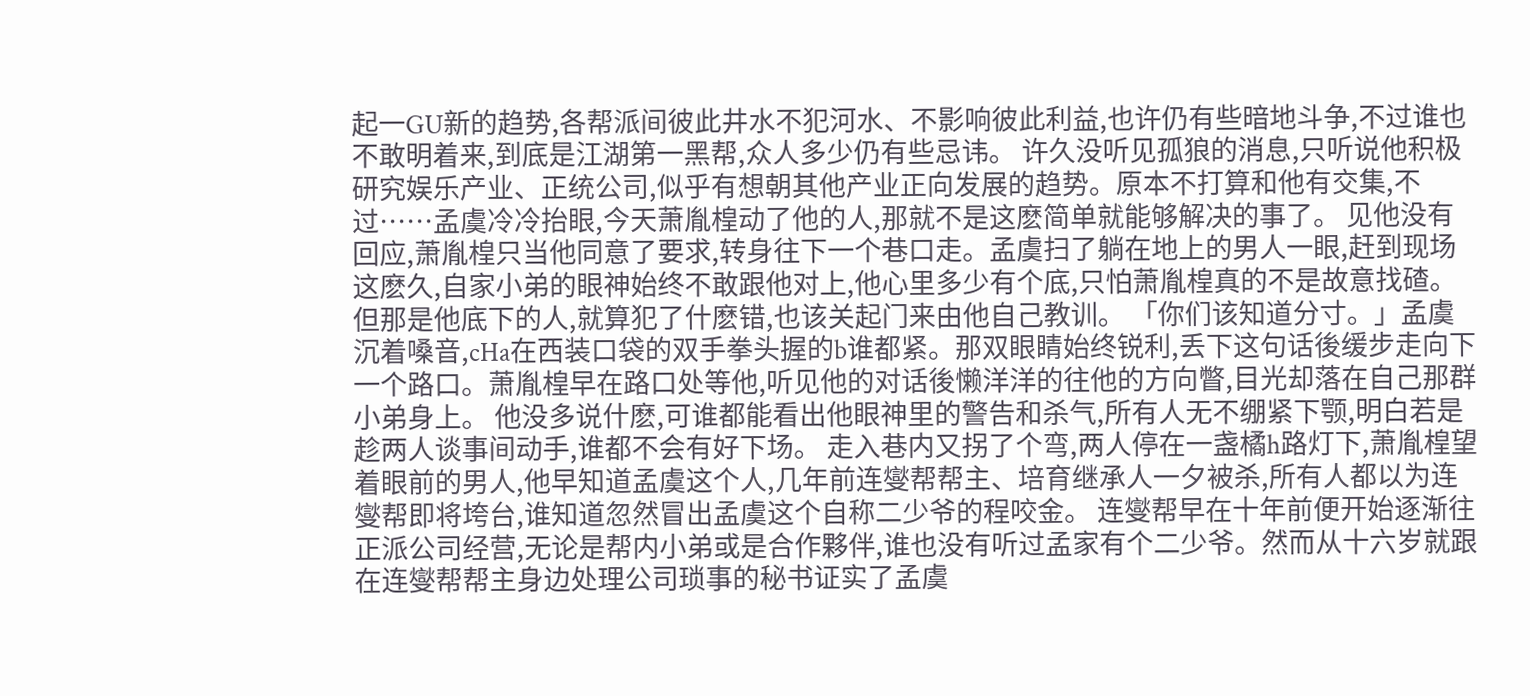起一GU新的趋势,各帮派间彼此井水不犯河水、不影响彼此利益,也许仍有些暗地斗争,不过谁也不敢明着来,到底是江湖第一黑帮,众人多少仍有些忌讳。 许久没听见孤狼的消息,只听说他积极研究娱乐产业、正统公司,似乎有想朝其他产业正向发展的趋势。原本不打算和他有交集,不过……孟虞冷冷抬眼,今天萧胤楻动了他的人,那就不是这麽简单就能够解决的事了。 见他没有回应,萧胤楻只当他同意了要求,转身往下一个巷口走。孟虞扫了躺在地上的男人一眼,赶到现场这麽久,自家小弟的眼神始终不敢跟他对上,他心里多少有个底,只怕萧胤楻真的不是故意找碴。 但那是他底下的人,就算犯了什麽错,也该关起门来由他自己教训。 「你们该知道分寸。」孟虞沉着嗓音,cHa在西装口袋的双手拳头握的b谁都紧。那双眼睛始终锐利,丢下这句话後缓步走向下一个路口。萧胤楻早在路口处等他,听见他的对话後懒洋洋的往他的方向瞥,目光却落在自己那群小弟身上。 他没多说什麽,可谁都能看出他眼神里的警告和杀气,所有人无不绷紧下颚,明白若是趁两人谈事间动手,谁都不会有好下场。 走入巷内又拐了个弯,两人停在一盏橘h路灯下,萧胤楻望着眼前的男人,他早知道孟虞这个人,几年前连燮帮帮主、培育继承人一夕被杀,所有人都以为连燮帮即将垮台,谁知道忽然冒出孟虞这个自称二少爷的程咬金。 连燮帮早在十年前便开始逐渐往正派公司经营,无论是帮内小弟或是合作夥伴,谁也没有听过孟家有个二少爷。然而从十六岁就跟在连燮帮帮主身边处理公司琐事的秘书证实了孟虞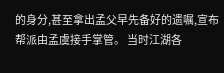的身分,甚至拿出孟父早先备好的遗嘱,宣布帮派由孟虞接手掌管。 当时江湖各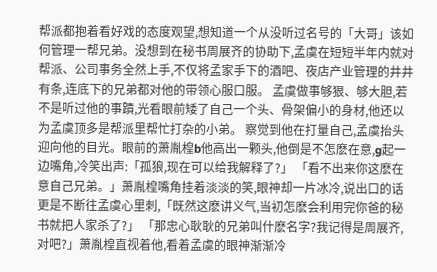帮派都抱着看好戏的态度观望,想知道一个从没听过名号的「大哥」该如何管理一帮兄弟。没想到在秘书周展齐的协助下,孟虞在短短半年内就对帮派、公司事务全然上手,不仅将孟家手下的酒吧、夜店产业管理的井井有条,连底下的兄弟都对他的带领心服口服。 孟虞做事够狠、够大胆,若不是听过他的事蹟,光看眼前矮了自己一个头、骨架偏小的身材,他还以为孟虞顶多是帮派里帮忙打杂的小弟。 察觉到他在打量自己,孟虞抬头迎向他的目光。眼前的萧胤楻b他高出一颗头,他倒是不怎麽在意,g起一边嘴角,冷笑出声:「孤狼,现在可以给我解释了?」 「看不出来你这麽在意自己兄弟。」萧胤楻嘴角挂着淡淡的笑,眼神却一片冰冷,说出口的话更是不断往孟虞心里刺,「既然这麽讲义气,当初怎麽会利用完你爸的秘书就把人家杀了?」 「那忠心耿耿的兄弟叫什麽名字?我记得是周展齐,对吧?」萧胤楻直视着他,看着孟虞的眼神渐渐冷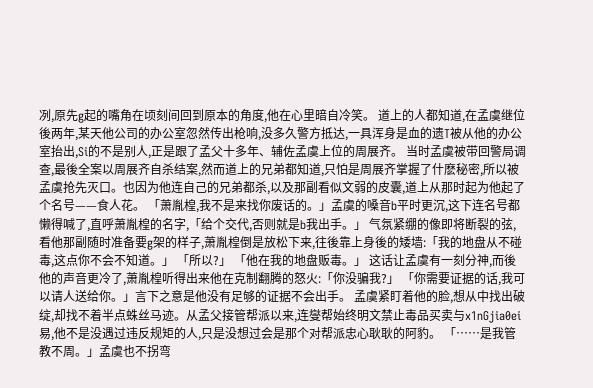冽,原先g起的嘴角在顷刻间回到原本的角度,他在心里暗自冷笑。 道上的人都知道,在孟虞继位後两年,某天他公司的办公室忽然传出枪响,没多久警方抵达,一具浑身是血的遗T被从他的办公室抬出,Si的不是别人,正是跟了孟父十多年、辅佐孟虞上位的周展齐。 当时孟虞被带回警局调查,最後全案以周展齐自杀结案,然而道上的兄弟都知道,只怕是周展齐掌握了什麽秘密,所以被孟虞抢先灭口。也因为他连自己的兄弟都杀,以及那副看似文弱的皮囊,道上从那时起为他起了个名号——食人花。 「萧胤楻,我不是来找你废话的。」孟虞的嗓音b平时更沉,这下连名号都懒得喊了,直呼萧胤楻的名字,「给个交代,否则就是b我出手。」 气氛紧绷的像即将断裂的弦,看他那副随时准备要g架的样子,萧胤楻倒是放松下来,往後靠上身後的矮墙:「我的地盘从不碰毒,这点你不会不知道。」 「所以?」 「他在我的地盘贩毒。」 这话让孟虞有一刻分神,而後他的声音更冷了,萧胤楻听得出来他在克制翻腾的怒火:「你没骗我?」 「你需要证据的话,我可以请人送给你。」言下之意是他没有足够的证据不会出手。 孟虞紧盯着他的脸,想从中找出破绽,却找不着半点蛛丝马迹。从孟父接管帮派以来,连燮帮始终明文禁止毒品买卖与x1nGjia0ei易,他不是没遇过违反规矩的人,只是没想过会是那个对帮派忠心耿耿的阿豹。 「……是我管教不周。」孟虞也不拐弯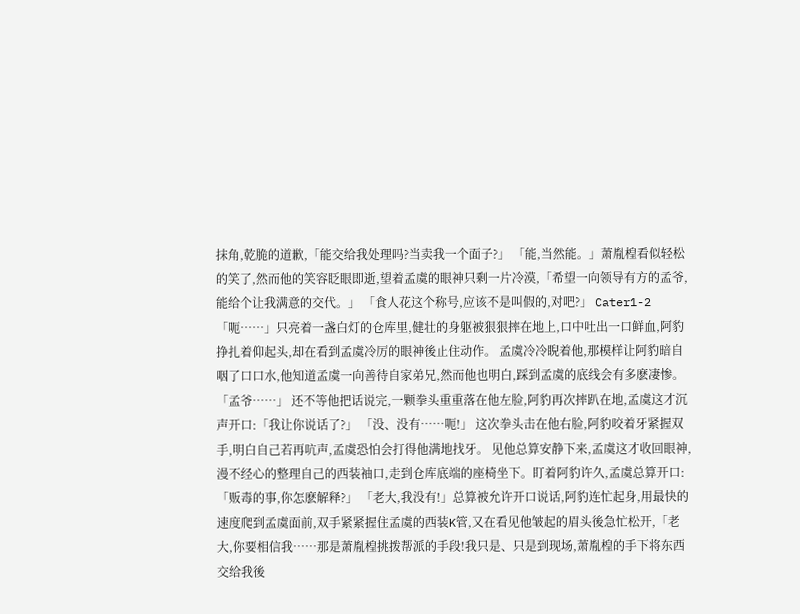抹角,乾脆的道歉,「能交给我处理吗?当卖我一个面子?」 「能,当然能。」萧胤楻看似轻松的笑了,然而他的笑容眨眼即逝,望着孟虞的眼神只剩一片冷漠,「希望一向领导有方的孟爷,能给个让我满意的交代。」 「食人花这个称号,应该不是叫假的,对吧?」 Cater1-2 「呃……」只亮着一盏白灯的仓库里,健壮的身躯被狠狠摔在地上,口中吐出一口鲜血,阿豹挣扎着仰起头,却在看到孟虞冷厉的眼神後止住动作。 孟虞冷冷睨着他,那模样让阿豹暗自咽了口口水,他知道孟虞一向善待自家弟兄,然而他也明白,踩到孟虞的底线会有多麽凄惨。 「孟爷……」 还不等他把话说完,一颗拳头重重落在他左脸,阿豹再次摔趴在地,孟虞这才沉声开口:「我让你说话了?」 「没、没有……呃!」 这次拳头击在他右脸,阿豹咬着牙紧握双手,明白自己若再吭声,孟虞恐怕会打得他满地找牙。 见他总算安静下来,孟虞这才收回眼神,漫不经心的整理自己的西装袖口,走到仓库底端的座椅坐下。盯着阿豹许久,孟虞总算开口:「贩毒的事,你怎麽解释?」 「老大,我没有!」总算被允许开口说话,阿豹连忙起身,用最快的速度爬到孟虞面前,双手紧紧握住孟虞的西装K管,又在看见他皱起的眉头後急忙松开,「老大,你要相信我……那是萧胤楻挑拨帮派的手段!我只是、只是到现场,萧胤楻的手下将东西交给我後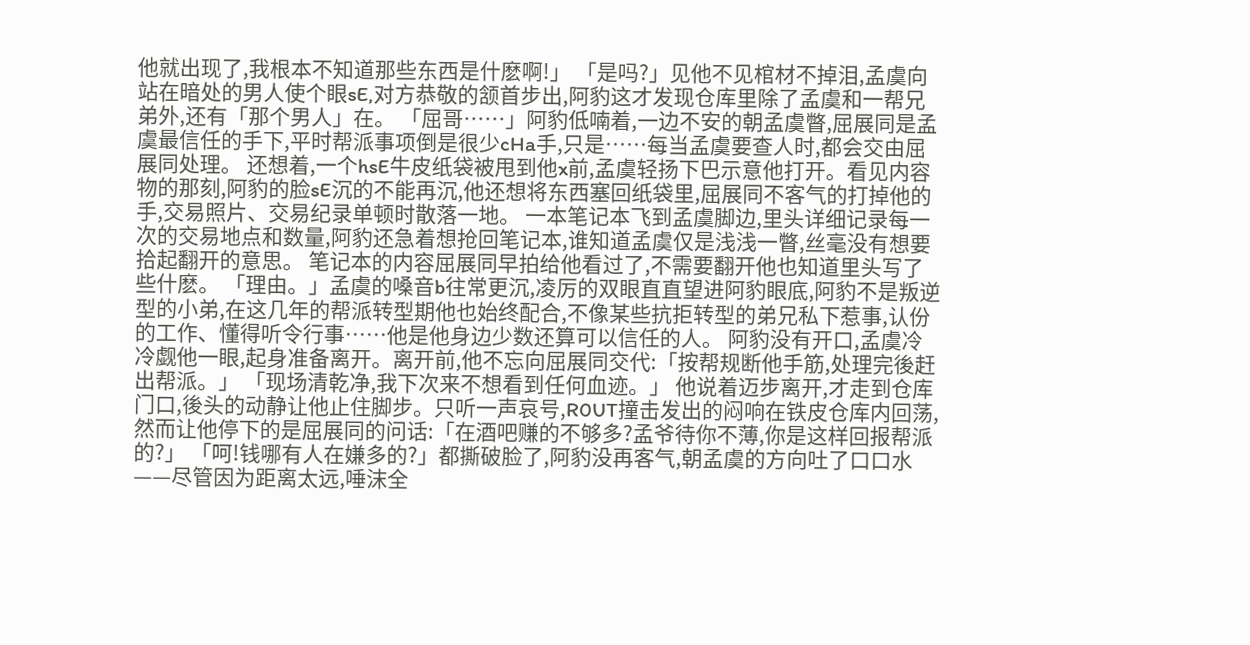他就出现了,我根本不知道那些东西是什麽啊!」 「是吗?」见他不见棺材不掉泪,孟虞向站在暗处的男人使个眼sE,对方恭敬的颔首步出,阿豹这才发现仓库里除了孟虞和一帮兄弟外,还有「那个男人」在。 「屈哥……」阿豹低喃着,一边不安的朝孟虞瞥,屈展同是孟虞最信任的手下,平时帮派事项倒是很少cHa手,只是……每当孟虞要查人时,都会交由屈展同处理。 还想着,一个hsE牛皮纸袋被甩到他x前,孟虞轻扬下巴示意他打开。看见内容物的那刻,阿豹的脸sE沉的不能再沉,他还想将东西塞回纸袋里,屈展同不客气的打掉他的手,交易照片、交易纪录单顿时散落一地。 一本笔记本飞到孟虞脚边,里头详细记录每一次的交易地点和数量,阿豹还急着想抢回笔记本,谁知道孟虞仅是浅浅一瞥,丝毫没有想要拾起翻开的意思。 笔记本的内容屈展同早拍给他看过了,不需要翻开他也知道里头写了些什麽。 「理由。」孟虞的嗓音b往常更沉,凌厉的双眼直直望进阿豹眼底,阿豹不是叛逆型的小弟,在这几年的帮派转型期他也始终配合,不像某些抗拒转型的弟兄私下惹事,认份的工作、懂得听令行事……他是他身边少数还算可以信任的人。 阿豹没有开口,孟虞冷冷觑他一眼,起身准备离开。离开前,他不忘向屈展同交代:「按帮规断他手筋,处理完後赶出帮派。」 「现场清乾净,我下次来不想看到任何血迹。」 他说着迈步离开,才走到仓库门口,後头的动静让他止住脚步。只听一声哀号,R0UT撞击发出的闷响在铁皮仓库内回荡,然而让他停下的是屈展同的问话:「在酒吧赚的不够多?孟爷待你不薄,你是这样回报帮派的?」 「呵!钱哪有人在嫌多的?」都撕破脸了,阿豹没再客气,朝孟虞的方向吐了口口水——尽管因为距离太远,唾沫全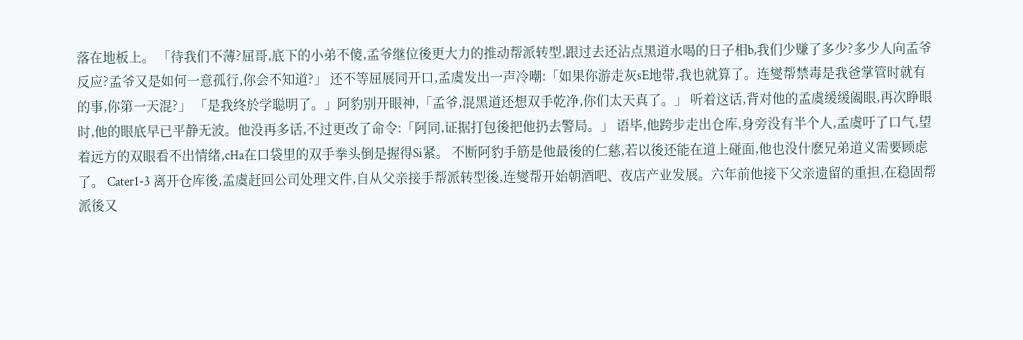落在地板上。 「待我们不薄?屈哥,底下的小弟不傻,孟爷继位後更大力的推动帮派转型,跟过去还沾点黑道水喝的日子相b,我们少赚了多少?多少人向孟爷反应?孟爷又是如何一意孤行,你会不知道?」 还不等屈展同开口,孟虞发出一声冷嘲:「如果你游走灰sE地带,我也就算了。连燮帮禁毒是我爸掌管时就有的事,你第一天混?」 「是我终於学聪明了。」阿豹别开眼神,「孟爷,混黑道还想双手乾净,你们太天真了。」 听着这话,背对他的孟虞缓缓阖眼,再次睁眼时,他的眼底早已平静无波。他没再多话,不过更改了命令:「阿同,证据打包後把他扔去警局。」 语毕,他跨步走出仓库,身旁没有半个人,孟虞吁了口气,望着远方的双眼看不出情绪,cHa在口袋里的双手拳头倒是握得Si紧。 不断阿豹手筋是他最後的仁慈,若以後还能在道上碰面,他也没什麽兄弟道义需要顾虑了。 Cater1-3 离开仓库後,孟虞赶回公司处理文件,自从父亲接手帮派转型後,连燮帮开始朝酒吧、夜店产业发展。六年前他接下父亲遗留的重担,在稳固帮派後又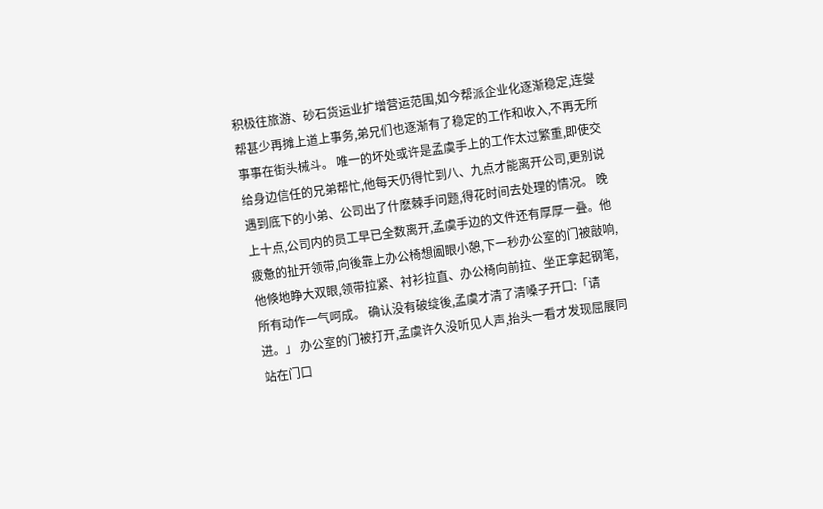积极往旅游、砂石货运业扩增营运范围,如今帮派企业化逐渐稳定,连燮帮甚少再摊上道上事务,弟兄们也逐渐有了稳定的工作和收入,不再无所事事在街头械斗。 唯一的坏处或许是孟虞手上的工作太过繁重,即使交给身边信任的兄弟帮忙,他每天仍得忙到八、九点才能离开公司,更别说遇到底下的小弟、公司出了什麽棘手问题,得花时间去处理的情况。 晚上十点,公司内的员工早已全数离开,孟虞手边的文件还有厚厚一叠。他疲惫的扯开领带,向後靠上办公椅想阖眼小憩,下一秒办公室的门被敲响,他倏地睁大双眼,领带拉紧、衬衫拉直、办公椅向前拉、坐正拿起钢笔,所有动作一气呵成。 确认没有破绽後,孟虞才清了清嗓子开口:「请进。」 办公室的门被打开,孟虞许久没听见人声,抬头一看才发现屈展同站在门口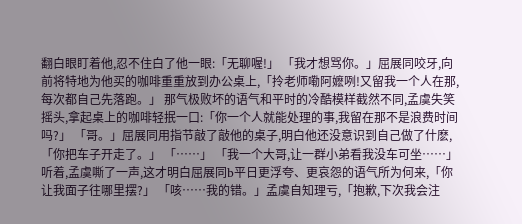翻白眼盯着他,忍不住白了他一眼:「无聊喔!」 「我才想骂你。」屈展同咬牙,向前将特地为他买的咖啡重重放到办公桌上,「拎老师嘞阿嬷咧!又留我一个人在那,每次都自己先落跑。」 那气极败坏的语气和平时的冷酷模样截然不同,孟虞失笑摇头,拿起桌上的咖啡轻抿一口:「你一个人就能处理的事,我留在那不是浪费时间吗?」 「哥。」屈展同用指节敲了敲他的桌子,明白他还没意识到自己做了什麽,「你把车子开走了。」 「……」 「我一个大哥,让一群小弟看我没车可坐……」听着,孟虞嘶了一声,这才明白屈展同b平日更浮夸、更哀怨的语气所为何来,「你让我面子往哪里摆?」 「咳……我的错。」孟虞自知理亏,「抱歉,下次我会注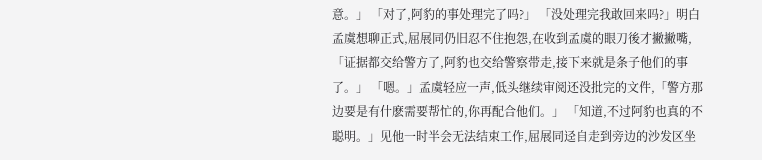意。」 「对了,阿豹的事处理完了吗?」 「没处理完我敢回来吗?」明白孟虞想聊正式,屈展同仍旧忍不住抱怨,在收到孟虞的眼刀後才撇撇嘴,「证据都交给警方了,阿豹也交给警察带走,接下来就是条子他们的事了。」 「嗯。」孟虞轻应一声,低头继续审阅还没批完的文件,「警方那边要是有什麽需要帮忙的,你再配合他们。」 「知道,不过阿豹也真的不聪明。」见他一时半会无法结束工作,屈展同迳自走到旁边的沙发区坐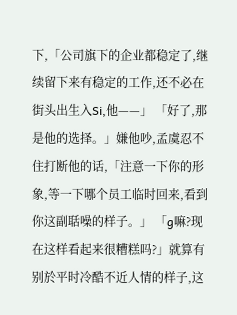下,「公司旗下的企业都稳定了,继续留下来有稳定的工作,还不必在街头出生入Si,他——」 「好了,那是他的选择。」嫌他吵,孟虞忍不住打断他的话,「注意一下你的形象,等一下哪个员工临时回来,看到你这副聒噪的样子。」 「g嘛?现在这样看起来很糟糕吗?」就算有别於平时冷酷不近人情的样子,这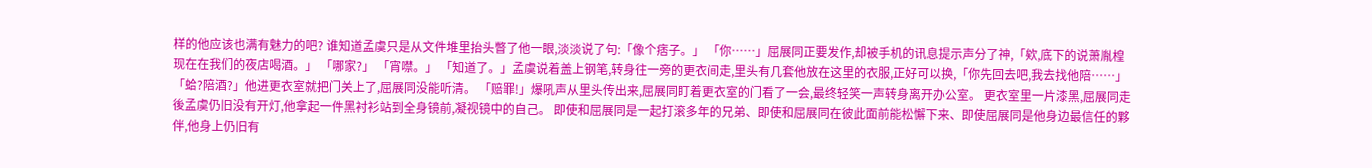样的他应该也满有魅力的吧? 谁知道孟虞只是从文件堆里抬头瞥了他一眼,淡淡说了句:「像个痞子。」 「你……」屈展同正要发作,却被手机的讯息提示声分了神,「欸,底下的说萧胤楻现在在我们的夜店喝酒。」 「哪家?」 「宵噤。」 「知道了。」孟虞说着盖上钢笔,转身往一旁的更衣间走,里头有几套他放在这里的衣服,正好可以换,「你先回去吧,我去找他陪……」 「蛤?陪酒?」他进更衣室就把门关上了,屈展同没能听清。 「赔罪!」爆吼声从里头传出来,屈展同盯着更衣室的门看了一会,最终轻笑一声转身离开办公室。 更衣室里一片漆黑,屈展同走後孟虞仍旧没有开灯,他拿起一件黑衬衫站到全身镜前,凝视镜中的自己。 即使和屈展同是一起打滚多年的兄弟、即使和屈展同在彼此面前能松懈下来、即使屈展同是他身边最信任的夥伴,他身上仍旧有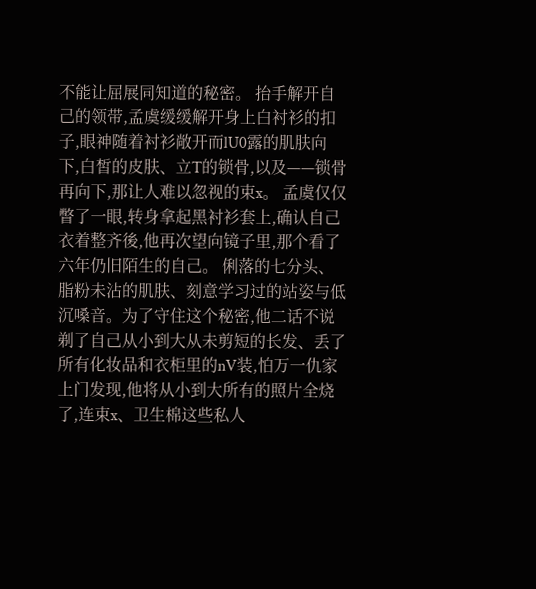不能让屈展同知道的秘密。 抬手解开自己的领带,孟虞缓缓解开身上白衬衫的扣子,眼神随着衬衫敞开而lU0露的肌肤向下,白皙的皮肤、立T的锁骨,以及——锁骨再向下,那让人难以忽视的束x。 孟虞仅仅瞥了一眼,转身拿起黑衬衫套上,确认自己衣着整齐後,他再次望向镜子里,那个看了六年仍旧陌生的自己。 俐落的七分头、脂粉未沾的肌肤、刻意学习过的站姿与低沉嗓音。为了守住这个秘密,他二话不说剃了自己从小到大从未剪短的长发、丢了所有化妆品和衣柜里的nV装,怕万一仇家上门发现,他将从小到大所有的照片全烧了,连束x、卫生棉这些私人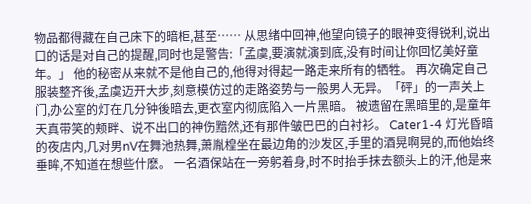物品都得藏在自己床下的暗柜,甚至…… 从思绪中回神,他望向镜子的眼神变得锐利,说出口的话是对自己的提醒,同时也是警告:「孟虞,要演就演到底,没有时间让你回忆美好童年。」 他的秘密从来就不是他自己的,他得对得起一路走来所有的牺牲。 再次确定自己服装整齐後,孟虞迈开大步,刻意模仿过的走路姿势与一般男人无异。「砰」的一声关上门,办公室的灯在几分钟後暗去,更衣室内彻底陷入一片黑暗。 被遗留在黑暗里的,是童年天真带笑的颊畔、说不出口的神伤黯然,还有那件皱巴巴的白衬衫。 Cater1-4 灯光昏暗的夜店内,几对男nV在舞池热舞,萧胤楻坐在最边角的沙发区,手里的酒晃啊晃的,而他始终垂眸,不知道在想些什麽。 一名酒保站在一旁躬着身,时不时抬手抹去额头上的汗,他是来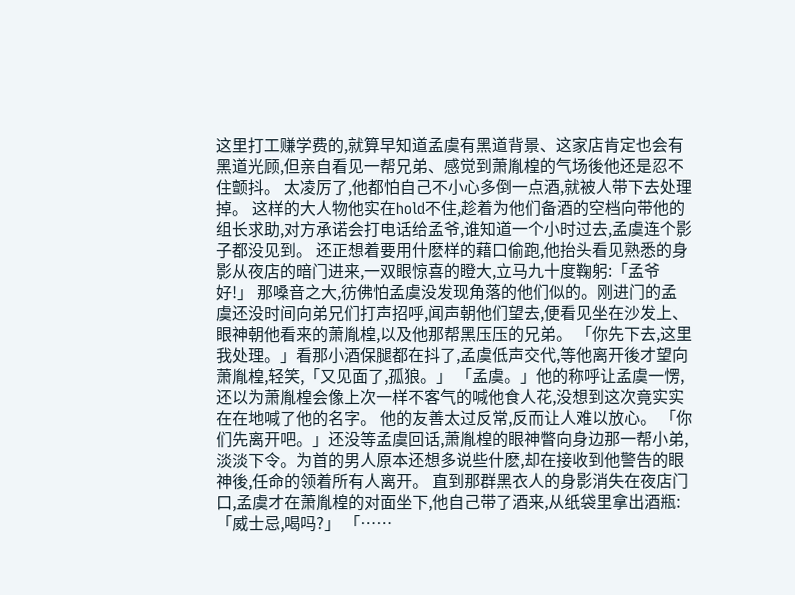这里打工赚学费的,就算早知道孟虞有黑道背景、这家店肯定也会有黑道光顾,但亲自看见一帮兄弟、感觉到萧胤楻的气场後他还是忍不住颤抖。 太凌厉了,他都怕自己不小心多倒一点酒,就被人带下去处理掉。 这样的大人物他实在hold不住,趁着为他们备酒的空档向带他的组长求助,对方承诺会打电话给孟爷,谁知道一个小时过去,孟虞连个影子都没见到。 还正想着要用什麽样的藉口偷跑,他抬头看见熟悉的身影从夜店的暗门进来,一双眼惊喜的瞪大,立马九十度鞠躬:「孟爷好!」 那嗓音之大,彷佛怕孟虞没发现角落的他们似的。刚进门的孟虞还没时间向弟兄们打声招呼,闻声朝他们望去,便看见坐在沙发上、眼神朝他看来的萧胤楻,以及他那帮黑压压的兄弟。 「你先下去,这里我处理。」看那小酒保腿都在抖了,孟虞低声交代,等他离开後才望向萧胤楻,轻笑,「又见面了,孤狼。」 「孟虞。」他的称呼让孟虞一愣,还以为萧胤楻会像上次一样不客气的喊他食人花,没想到这次竟实实在在地喊了他的名字。 他的友善太过反常,反而让人难以放心。 「你们先离开吧。」还没等孟虞回话,萧胤楻的眼神瞥向身边那一帮小弟,淡淡下令。为首的男人原本还想多说些什麽,却在接收到他警告的眼神後,任命的领着所有人离开。 直到那群黑衣人的身影消失在夜店门口,孟虞才在萧胤楻的对面坐下,他自己带了酒来,从纸袋里拿出酒瓶:「威士忌,喝吗?」 「……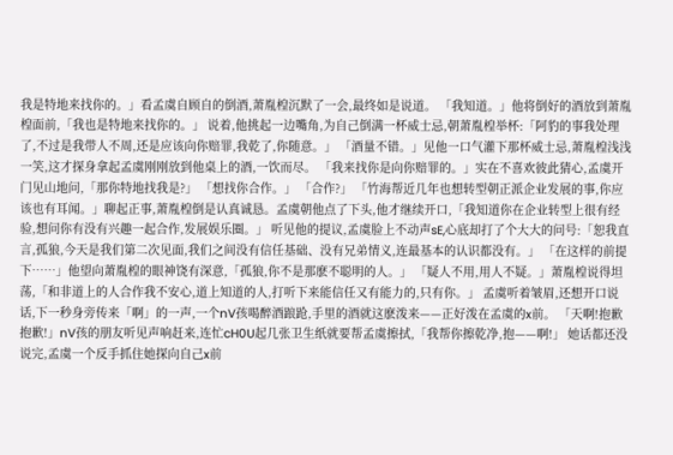我是特地来找你的。」看孟虞自顾自的倒酒,萧胤楻沉默了一会,最终如是说道。 「我知道。」他将倒好的酒放到萧胤楻面前,「我也是特地来找你的。」 说着,他挑起一边嘴角,为自己倒满一杯威士忌,朝萧胤楻举杯:「阿豹的事我处理了,不过是我带人不周,还是应该向你赔罪,我乾了,你随意。」 「酒量不错。」见他一口气灌下那杯威士忌,萧胤楻浅浅一笑,这才探身拿起孟虞刚刚放到他桌上的酒,一饮而尽。 「我来找你是向你赔罪的。」实在不喜欢彼此猜心,孟虞开门见山地问,「那你特地找我是?」 「想找你合作。」 「合作?」 「竹海帮近几年也想转型朝正派企业发展的事,你应该也有耳闻。」聊起正事,萧胤楻倒是认真诚恳。孟虞朝他点了下头,他才继续开口,「我知道你在企业转型上很有经验,想问你有没有兴趣一起合作,发展娱乐圈。」 听见他的提议,孟虞脸上不动声sE,心底却打了个大大的问号:「恕我直言,孤狼,今天是我们第二次见面,我们之间没有信任基础、没有兄弟情义,连最基本的认识都没有。」 「在这样的前提下……」他望向萧胤楻的眼神饶有深意,「孤狼,你不是那麽不聪明的人。」 「疑人不用,用人不疑。」萧胤楻说得坦荡,「和非道上的人合作我不安心,道上知道的人,打听下来能信任又有能力的,只有你。」 孟虞听着皱眉,还想开口说话,下一秒身旁传来「啊」的一声,一个nV孩喝醉酒踉跄,手里的酒就这麽泼来——正好泼在孟虞的x前。 「天啊!抱歉抱歉!」nV孩的朋友听见声响赶来,连忙cH0U起几张卫生纸就要帮孟虞擦拭,「我帮你擦乾净,抱——啊!」 她话都还没说完,孟虞一个反手抓住她探向自己x前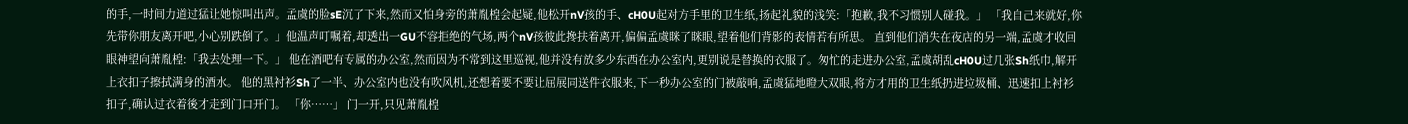的手,一时间力道过猛让她惊叫出声。孟虞的脸sE沉了下来,然而又怕身旁的萧胤楻会起疑,他松开nV孩的手、cH0U起对方手里的卫生纸,扬起礼貌的浅笑:「抱歉,我不习惯别人碰我。」 「我自己来就好,你先带你朋友离开吧,小心别跌倒了。」他温声叮嘱着,却透出一GU不容拒绝的气场,两个nV孩彼此搀扶着离开,偏偏孟虞眯了眯眼,望着他们背影的表情若有所思。 直到他们消失在夜店的另一端,孟虞才收回眼神望向萧胤楻:「我去处理一下。」 他在酒吧有专属的办公室,然而因为不常到这里巡视,他并没有放多少东西在办公室内,更别说是替换的衣服了。匆忙的走进办公室,孟虞胡乱cH0U过几张Sh纸巾,解开上衣扣子擦拭满身的酒水。 他的黑衬衫Sh了一半、办公室内也没有吹风机,还想着要不要让屈展同送件衣服来,下一秒办公室的门被敲响,孟虞猛地瞪大双眼,将方才用的卫生纸扔进垃圾桶、迅速扣上衬衫扣子,确认过衣着後才走到门口开门。 「你……」 门一开,只见萧胤楻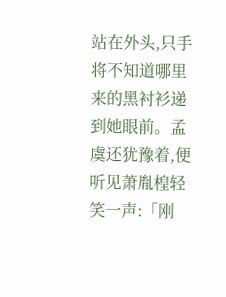站在外头,只手将不知道哪里来的黑衬衫递到她眼前。孟虞还犹豫着,便听见萧胤楻轻笑一声:「刚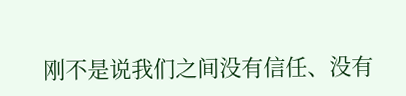刚不是说我们之间没有信任、没有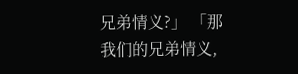兄弟情义?」 「那我们的兄弟情义,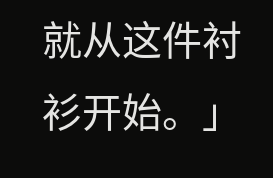就从这件衬衫开始。」